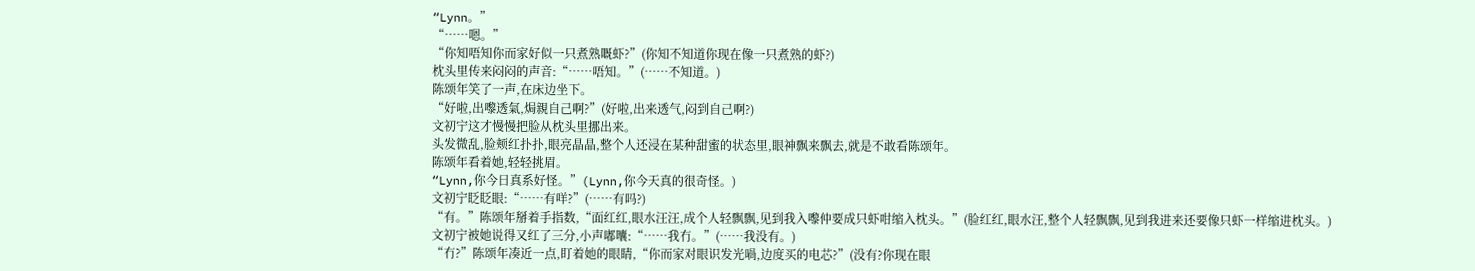“Lynn。”
“……嗯。”
“你知唔知你而家好似一只煮熟嘅虾?”(你知不知道你现在像一只煮熟的虾?)
枕头里传来闷闷的声音:“……唔知。”(……不知道。)
陈颂年笑了一声,在床边坐下。
“好啦,出嚟透氣,焗親自己啊?”(好啦,出来透气,闷到自己啊?)
文初宁这才慢慢把脸从枕头里挪出来。
头发微乱,脸颊红扑扑,眼亮晶晶,整个人还浸在某种甜蜜的状态里,眼神飘来飘去,就是不敢看陈颂年。
陈颂年看着她,轻轻挑眉。
“Lynn,你今日真系好怪。”(Lynn,你今天真的很奇怪。)
文初宁眨眨眼:“……有咩?”(……有吗?)
“有。”陈颂年掰着手指数,“面红红,眼水汪汪,成个人轻飘飘,见到我入嚟仲要成只虾咁缩入枕头。”(脸红红,眼水汪,整个人轻飘飘,见到我进来还要像只虾一样缩进枕头。)
文初宁被她说得又红了三分,小声嘟囔:“……我冇。”(……我没有。)
“冇?”陈颂年凑近一点,盯着她的眼睛,“你而家对眼识发光喎,边度买的电芯?”(没有?你现在眼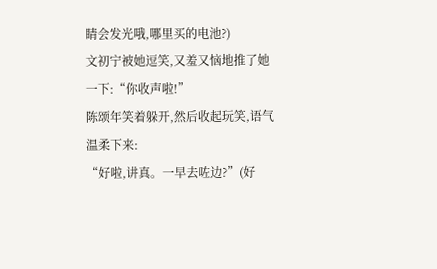睛会发光哦,哪里买的电池?)
文初宁被她逗笑,又羞又恼地推了她一下:“你收声啦!”
陈颂年笑着躲开,然后收起玩笑,语气温柔下来:
“好啦,讲真。一早去咗边?”(好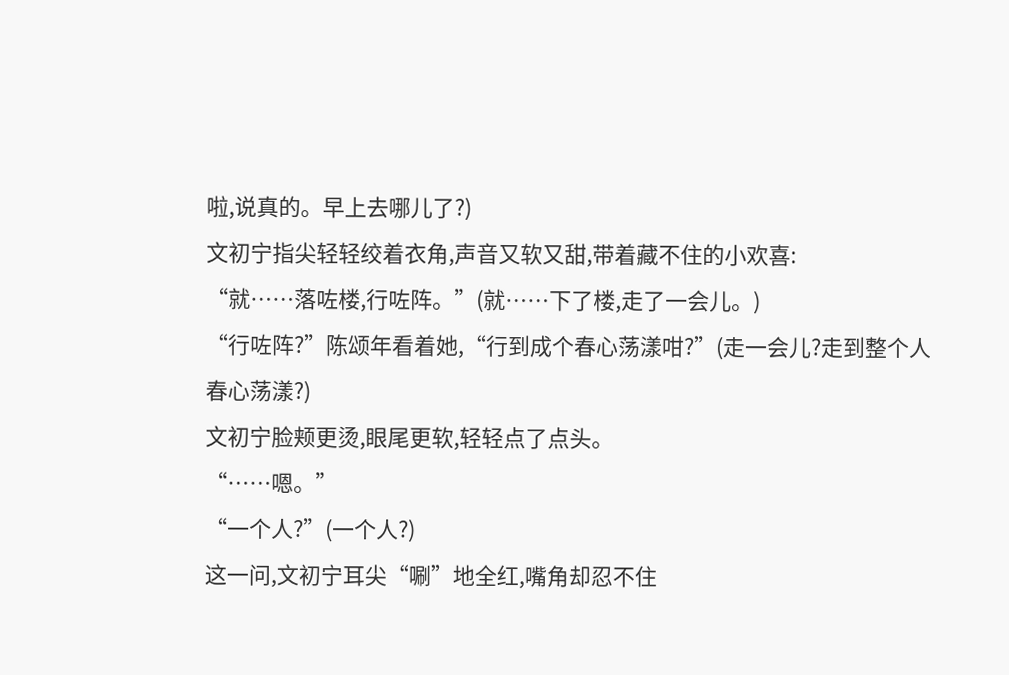啦,说真的。早上去哪儿了?)
文初宁指尖轻轻绞着衣角,声音又软又甜,带着藏不住的小欢喜:
“就……落咗楼,行咗阵。”(就……下了楼,走了一会儿。)
“行咗阵?”陈颂年看着她,“行到成个春心荡漾咁?”(走一会儿?走到整个人春心荡漾?)
文初宁脸颊更烫,眼尾更软,轻轻点了点头。
“……嗯。”
“一个人?”(一个人?)
这一问,文初宁耳尖“唰”地全红,嘴角却忍不住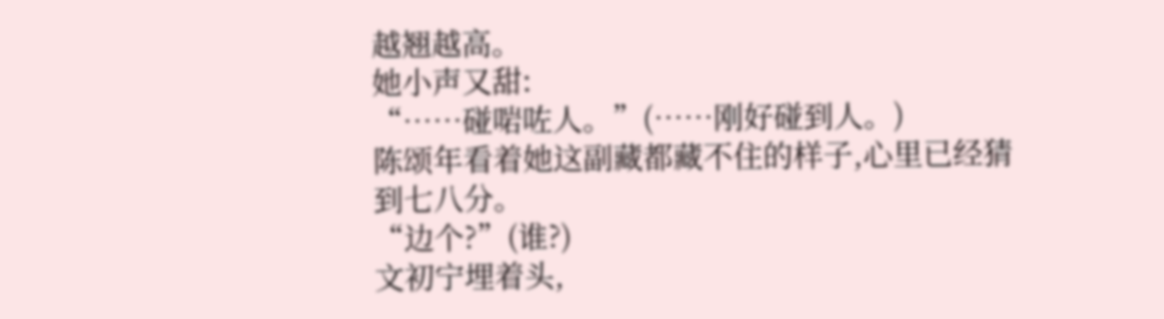越翘越高。
她小声又甜:
“……碰啱咗人。”(……刚好碰到人。)
陈颂年看着她这副藏都藏不住的样子,心里已经猜到七八分。
“边个?”(谁?)
文初宁埋着头,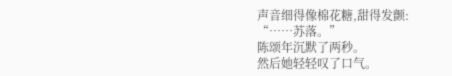声音细得像棉花糖,甜得发颤:
“……苏落。”
陈颂年沉默了两秒。
然后她轻轻叹了口气。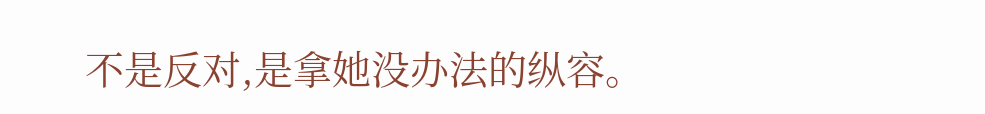不是反对,是拿她没办法的纵容。